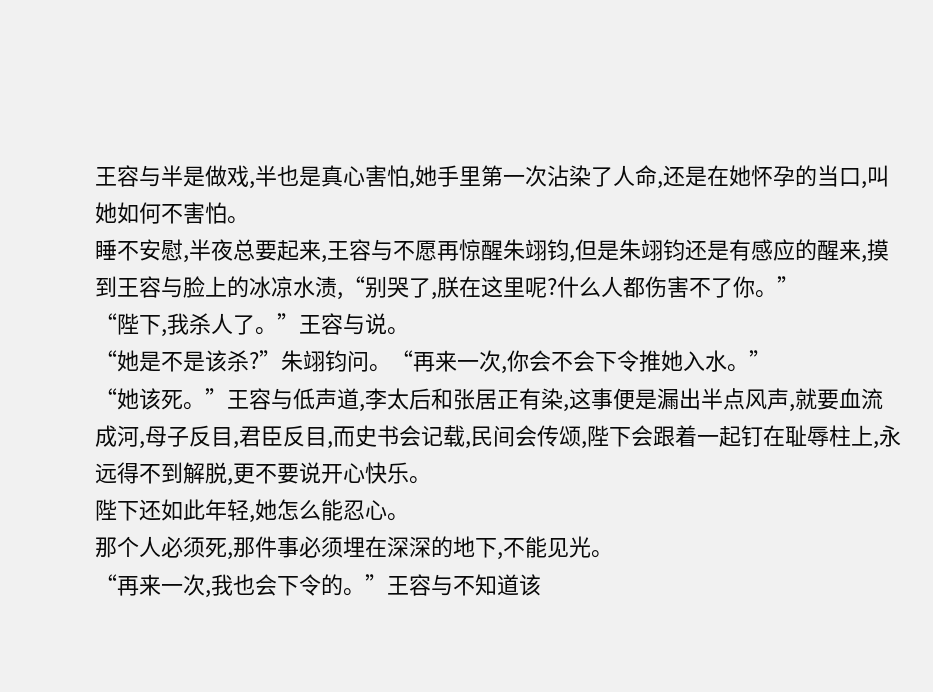王容与半是做戏,半也是真心害怕,她手里第一次沾染了人命,还是在她怀孕的当口,叫她如何不害怕。
睡不安慰,半夜总要起来,王容与不愿再惊醒朱翊钧,但是朱翊钧还是有感应的醒来,摸到王容与脸上的冰凉水渍,“别哭了,朕在这里呢?什么人都伤害不了你。”
“陛下,我杀人了。”王容与说。
“她是不是该杀?”朱翊钧问。“再来一次,你会不会下令推她入水。”
“她该死。”王容与低声道,李太后和张居正有染,这事便是漏出半点风声,就要血流成河,母子反目,君臣反目,而史书会记载,民间会传颂,陛下会跟着一起钉在耻辱柱上,永远得不到解脱,更不要说开心快乐。
陛下还如此年轻,她怎么能忍心。
那个人必须死,那件事必须埋在深深的地下,不能见光。
“再来一次,我也会下令的。”王容与不知道该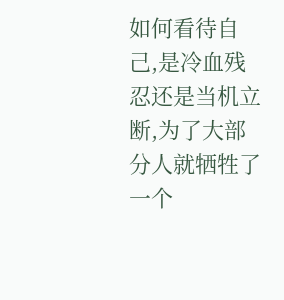如何看待自己,是冷血残忍还是当机立断,为了大部分人就牺牲了一个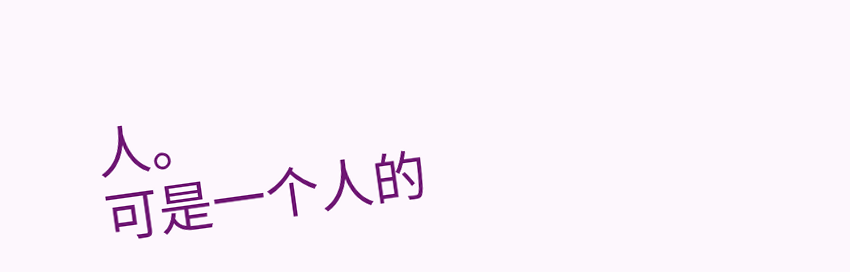人。
可是一个人的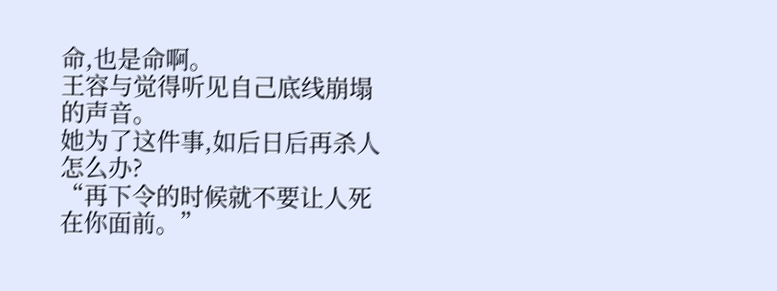命,也是命啊。
王容与觉得听见自己底线崩塌的声音。
她为了这件事,如后日后再杀人怎么办?
“再下令的时候就不要让人死在你面前。”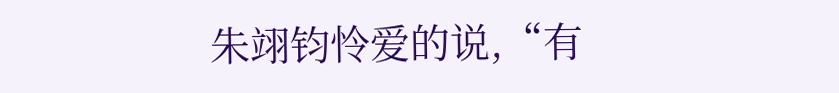朱翊钧怜爱的说,“有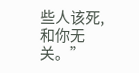些人该死,和你无关。”